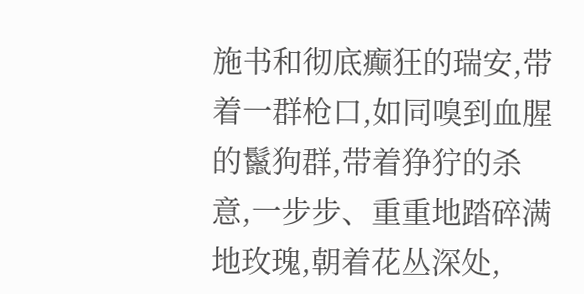施书和彻底癫狂的瑞安,带着一群枪口,如同嗅到血腥的鬣狗群,带着狰狞的杀意,一步步、重重地踏碎满地玫瑰,朝着花丛深处,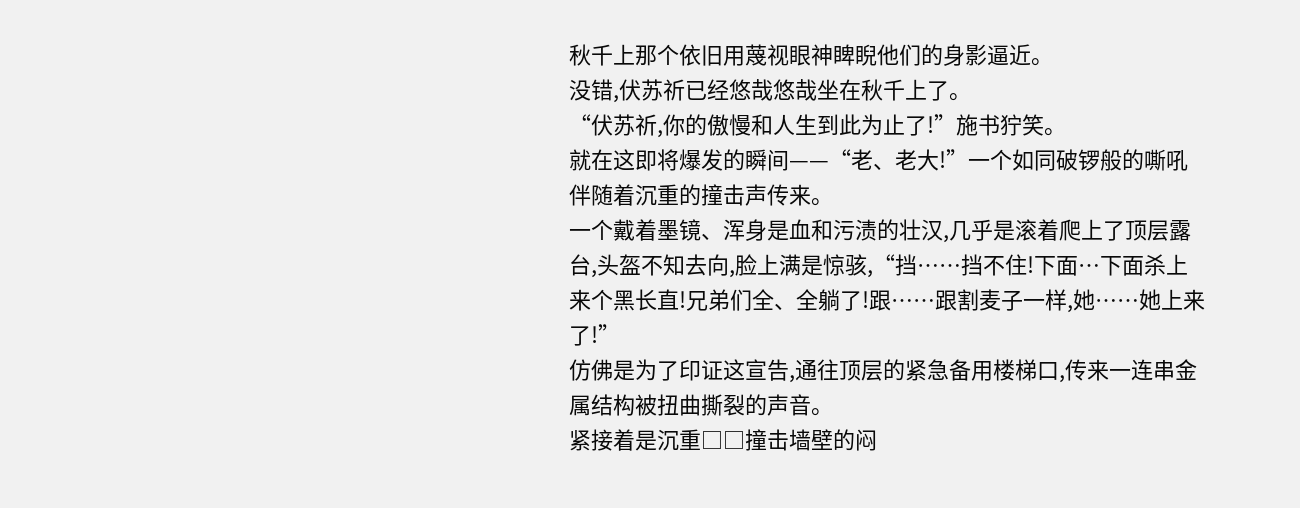秋千上那个依旧用蔑视眼神睥睨他们的身影逼近。
没错,伏苏祈已经悠哉悠哉坐在秋千上了。
“伏苏祈,你的傲慢和人生到此为止了!”施书狞笑。
就在这即将爆发的瞬间——“老、老大!”一个如同破锣般的嘶吼伴随着沉重的撞击声传来。
一个戴着墨镜、浑身是血和污渍的壮汉,几乎是滚着爬上了顶层露台,头盔不知去向,脸上满是惊骇,“挡……挡不住!下面…下面杀上来个黑长直!兄弟们全、全躺了!跟……跟割麦子一样,她……她上来了!”
仿佛是为了印证这宣告,通往顶层的紧急备用楼梯口,传来一连串金属结构被扭曲撕裂的声音。
紧接着是沉重□□撞击墙壁的闷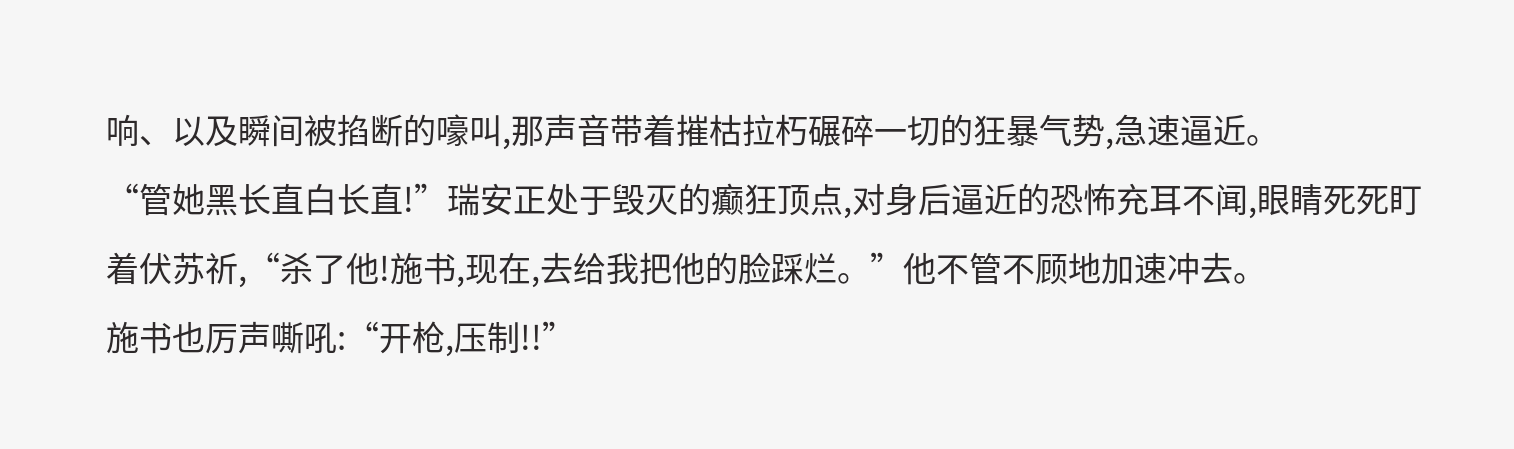响、以及瞬间被掐断的嚎叫,那声音带着摧枯拉朽碾碎一切的狂暴气势,急速逼近。
“管她黑长直白长直!”瑞安正处于毁灭的癫狂顶点,对身后逼近的恐怖充耳不闻,眼睛死死盯着伏苏祈,“杀了他!施书,现在,去给我把他的脸踩烂。”他不管不顾地加速冲去。
施书也厉声嘶吼:“开枪,压制!!”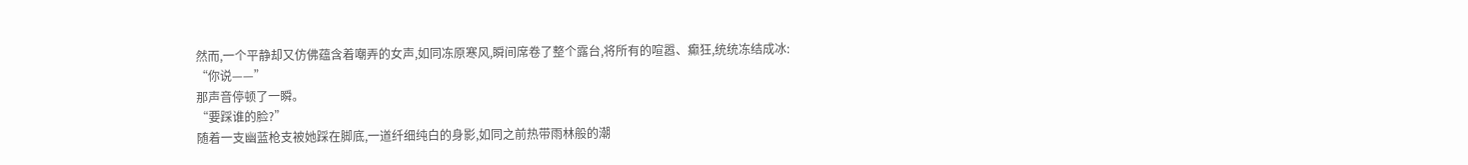然而,一个平静却又仿佛蕴含着嘲弄的女声,如同冻原寒风,瞬间席卷了整个露台,将所有的喧嚣、癫狂,统统冻结成冰:
“你说——”
那声音停顿了一瞬。
“要踩谁的脸?”
随着一支幽蓝枪支被她踩在脚底,一道纤细纯白的身影,如同之前热带雨林般的潮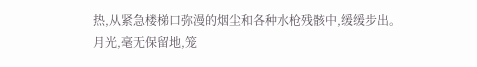热,从紧急楼梯口弥漫的烟尘和各种水枪残骸中,缓缓步出。
月光,毫无保留地,笼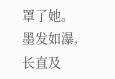罩了她。
墨发如瀑,长直及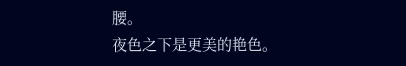腰。
夜色之下是更美的艳色。